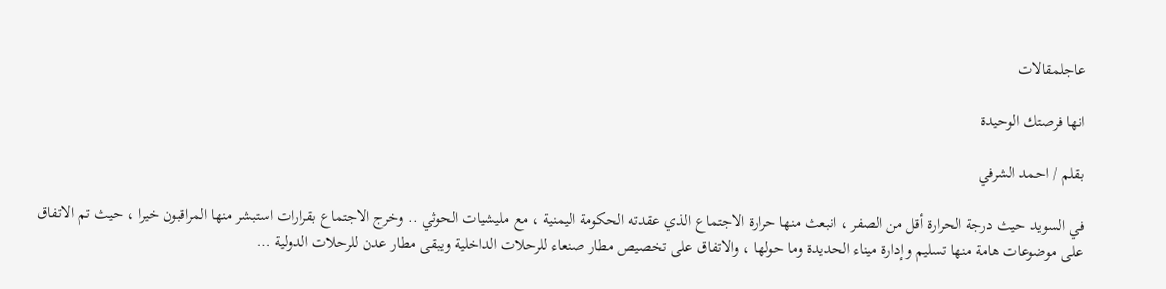عاجلمقالات

انها فرصتك الوحيدة

بقلم / احمد الشرفي

في السويد حيث درجة الحرارة أقل من الصفر ، انبعث منها حرارة الاجتماع الذي عقدته الحكومة اليمنية ، مع مليشيات الحوثي .. وخرج الاجتماع بقرارات استبشر منها المراقبون خيرا ، حيث تم الاتفاق على موضوعات هامة منها تسليم وإدارة ميناء الحديدة وما حولها ، والاتفاق على تخصيص مطار صنعاء للرحلات الداخلية ويبقى مطار عدن للرحلات الدولية …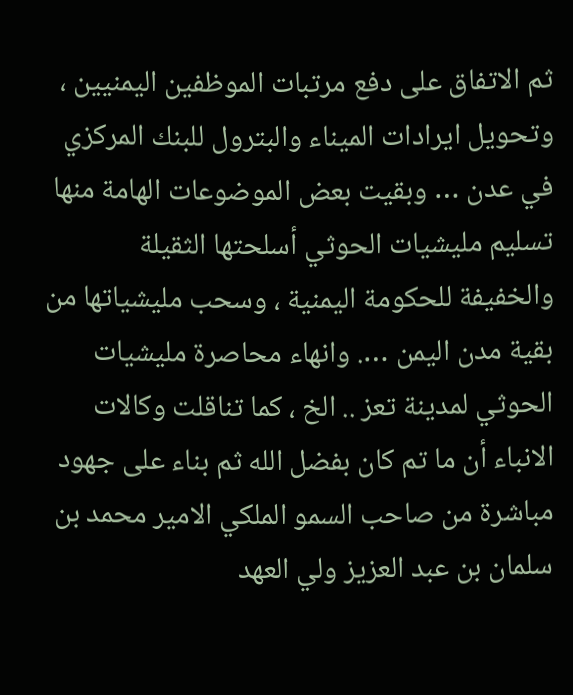ثم الاتفاق على دفع مرتبات الموظفين اليمنيين ، وتحويل ايرادات الميناء والبترول للبنك المركزي في عدن … وبقيت بعض الموضوعات الهامة منها تسليم مليشيات الحوثي أسلحتها الثقيلة والخفيفة للحكومة اليمنية ، وسحب مليشياتها من بقية مدن اليمن …. وانهاء محاصرة مليشيات الحوثي لمدينة تعز .. الخ ، كما تناقلت وكالات الانباء أن ما تم كان بفضل الله ثم بناء على جهود مباشرة من صاحب السمو الملكي الامير محمد بن سلمان بن عبد العزيز ولي العهد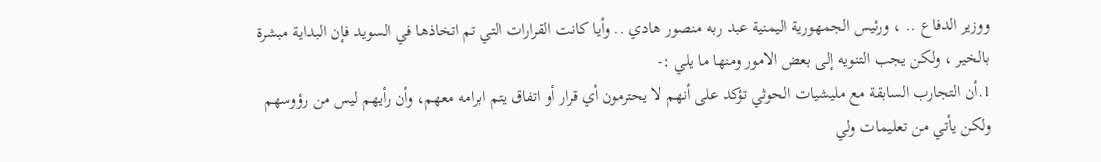ووزير الدفاع .. ، ورئيس الجمهورية اليمنية عبد ربه منصور هادي .. وأيا كانت القرارات التي تم اتخاذها في السويد فإن البداية مبشرة بالخير ، ولكن يجب التنويه إلى بعض الامور ومنها ما يلي :-
1.أن التجارب السابقة مع مليشيات الحوثي تؤكد على أنهم لا يحترمون أي قرار أو اتفاق يتم ابرامه معهم، وأن رأيهم ليس من رؤوسهم ولكن يأتي من تعليمات ولي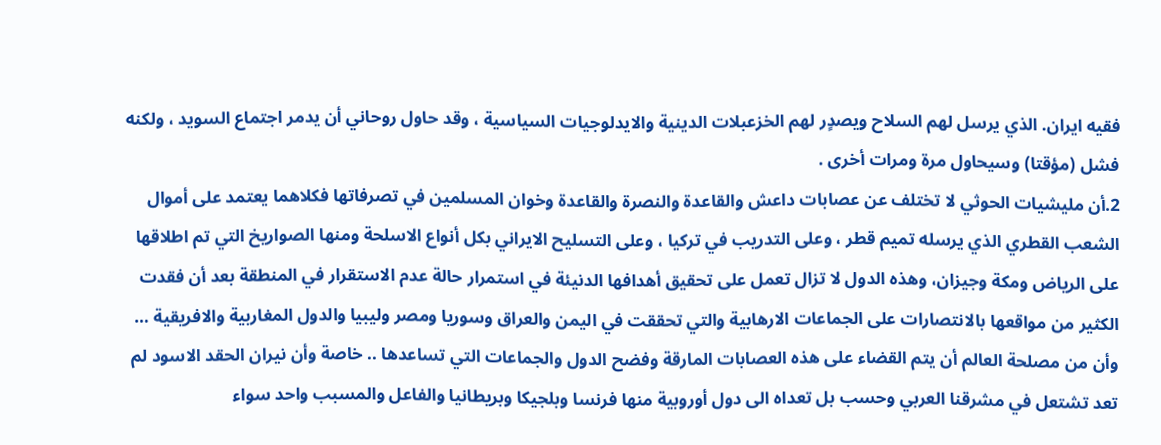فقيه ايران. الذي يرسل لهم السلاح ويصدٍر لهم الخزعبلات الدينية والايدلوجيات السياسية ، وقد حاول روحاني أن يدمر اجتماع السويد ، ولكنه فشل (مؤقتا) وسيحاول مرة ومرات أخرى .
2.أن مليشيات الحوثي لا تختلف عن عصابات داعش والقاعدة والنصرة والقاعدة وخوان المسلمين في تصرفاتها فكلاهما يعتمد على أموال الشعب القطري الذي يرسله تميم قطر ، وعلى التدريب في تركيا ، وعلى التسليح الايراني بكل أنواع الاسلحة ومنها الصواريخ التي تم اطلاقها على الرياض ومكة وجيزان، وهذه الدول لا تزال تعمل على تحقيق أهدافها الدنيئة في استمرار حالة عدم الاستقرار في المنطقة بعد أن فقدت الكثير من مواقعها بالانتصارات على الجماعات الارهابية والتي تحققت في اليمن والعراق وسوريا ومصر وليبيا والدول المغاربية والافريقية … وأن من مصلحة العالم أن يتم القضاء على هذه العصابات المارقة وفضح الدول والجماعات التي تساعدها .. خاصة وأن نيران الحقد الاسود لم تعد تشتعل في مشرقنا العربي وحسب بل تعداه الى دول أوروبية منها فرنسا وبلجيكا وبريطانيا والفاعل والمسبب واحد سواء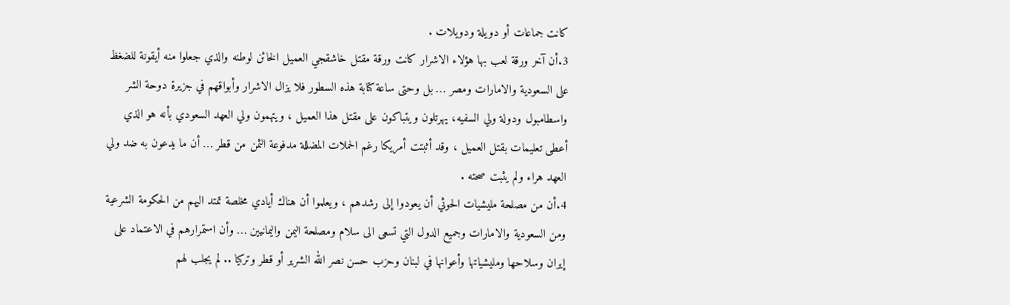كانت جماعات أو دويلة ودويلات .
3.أن آخر ورقة لعب بها هؤلاء الاشرار كانت ورقة مقتل خاشقجي العميل الخائن لوطنه والذي جعلوا منه أيقونة للضغظ على السعودية والامارات ومصر … بل وحتى ساعة كتابة هذه السطور فلا يزال الاشرار وأبواقهم في جزيرة دوحة الشر واسطامبول ودولة ولي السفيه، يهرتلون ويتباكون على مقتل هذا العميل ، ويتهمون ولي العهد السعودي بأنه هو الذي أعطى تعليمات بقتل العميل ، وقد أثبتت أمريكا رغم الحملات المضللة مدفوعة الثمن من قطر … أن ما يدعون به ضد ولي العهد هراء ولم يثبت صحته .
4.أن من مصلحة مليشيات الحوثي أن يعودوا إلى رشدهم ، ويعلموا أن هناك أيادي مخلصة تمتد اليهم من الحكومة الشرعية ومن السعودية والامارات وجميع الدول التي تسعى الى سلام ومصلحة اليمن واليمانيين … وأن استمرارهم في الاعتماد على إيران وسلاحها ومليشياتها وأعوانها في لبنان وحزب حسن نصر الله الشرير أو قطر وتركيا .. لم يجلب لهم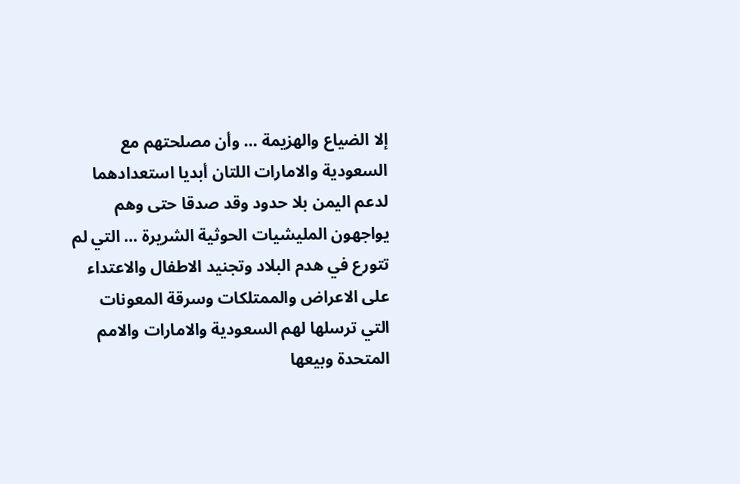إلا الضياع والهزيمة … وأن مصلحتهم مع السعودية والامارات اللتان أبديا استعدادهما لدعم اليمن بلا حدود وقد صدقا حتى وهم يواجهون المليشيات الحوثية الشريرة … التي لم تتورع في هدم البلاد وتجنيد الاطفال والاعتداء على الاعراض والممتلكات وسرقة المعونات التي ترسلها لهم السعودية والامارات والامم المتحدة وبيعها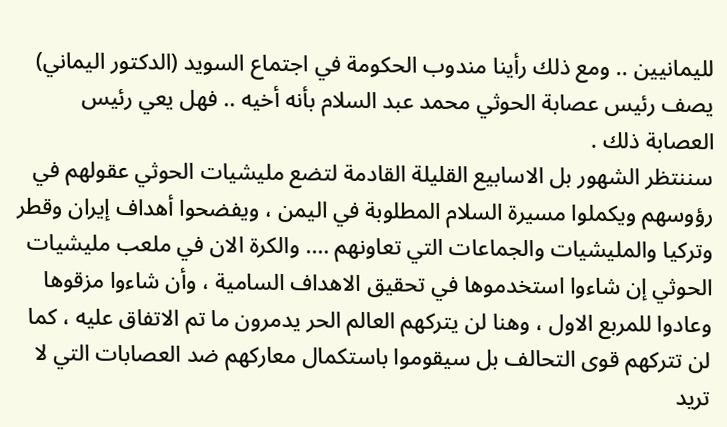لليمانيين .. ومع ذلك رأينا مندوب الحكومة في اجتماع السويد (الدكتور اليماني) يصف رئيس عصابة الحوثي محمد عبد السلام بأنه أخيه .. فهل يعي رئيس العصابة ذلك .
سننتظر الشهور بل الاسابيع القليلة القادمة لتضع مليشيات الحوثي عقولهم في رؤوسهم ويكملوا مسيرة السلام المطلوبة في اليمن ، ويفضحوا أهداف إيران وقطر وتركيا والمليشيات والجماعات التي تعاونهم …. والكرة الان في ملعب مليشيات الحوثي إن شاءوا استخدموها في تحقيق الاهداف السامية ، وأن شاءوا مزقوها وعادوا للمربع الاول ، وهنا لن يتركهم العالم الحر يدمرون ما تم الاتفاق عليه ، كما لن تتركهم قوى التحالف بل سيقوموا باستكمال معاركهم ضد العصابات التي لا تريد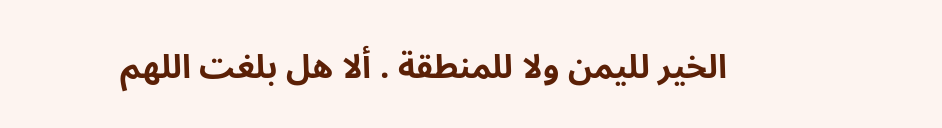الخير لليمن ولا للمنطقة . ألا هل بلغت اللهم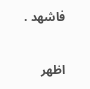فاشهد .

اظهر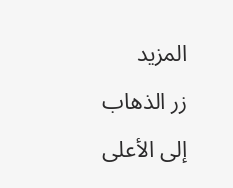المزيد
زر الذهاب إلى الأعلى